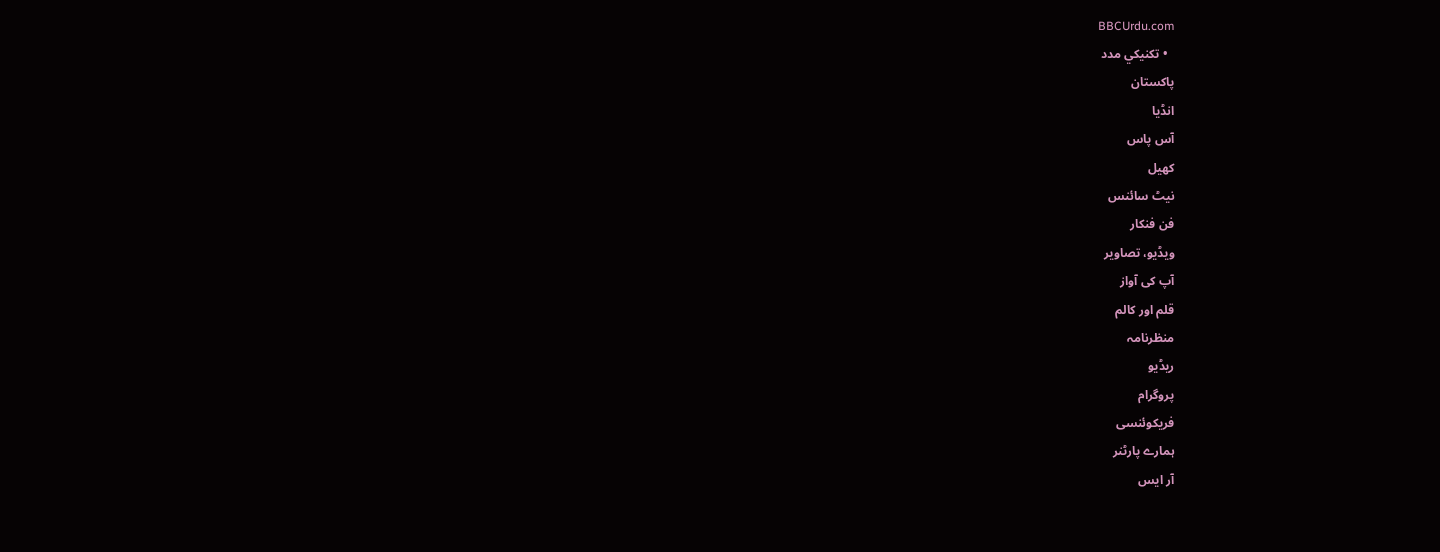BBCUrdu.com
  • تکنيکي مدد
پاکستان
انڈیا
آس پاس
کھیل
نیٹ سائنس
فن فنکار
ویڈیو، تصاویر
آپ کی آواز
قلم اور کالم
منظرنامہ
ریڈیو
پروگرام
فریکوئنسی
ہمارے پارٹنر
آر ایس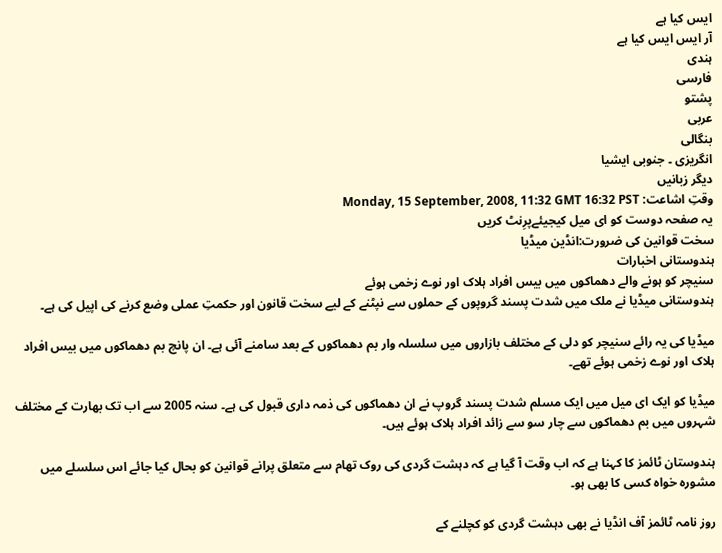ایس کیا ہے
آر ایس ایس کیا ہے
ہندی
فارسی
پشتو
عربی
بنگالی
انگریزی ۔ جنوبی ایشیا
دیگر زبانیں
وقتِ اشاعت: Monday, 15 September, 2008, 11:32 GMT 16:32 PST
یہ صفحہ دوست کو ای میل کیجیئےپرِنٹ کریں
سخت قوانین کی ضرورت:انڈین میڈیا
ہندوستانی اخبارات
سنیچر کو ہونے والے دھماکوں میں بیس افراد ہلاک اور نوے زخمی ہوئے
ہندوستانی میڈیا نے ملک میں شدت پسند گروپوں کے حملوں سے نپٹنے کے لیے سخت قانون اور حکمتِ عملی وضع کرنے کی اپیل کی ہے۔

میڈیا کی یہ رائے سنیچر کو دلی کے مختلف بازاروں میں سلسلہ وار بم دھماکوں کے بعد سامنے آئی ہے۔ ان پانچ بم دھماکوں میں بیس افراد ہلاک اور نوے زخمی ہوئے تھے۔

میڈیا کو ایک ای میل میں ایک مسلم شدت پسند گروپ نے ان دھماکوں کی ذمہ داری قبول کی ہے۔ سنہ 2005 سے اب تک بھارت کے مختلف شہروں میں بم دھماکوں سے چار سو سے زائد افراد ہلاک ہوئے ہیں۔

ہندوستان ٹائمز کا کہنا ہے کہ اب وقت آ گیا ہے کہ دہشت گردی کی روک تھام سے متعلق پرانے قوانین کو بحال کیا جائے اس سلسلے میں مشورہ خواہ کسی کا بھی ہو۔

روز نامہ ٹائمز آف انڈیا نے بھی دہشت گردی کو کچلنے کے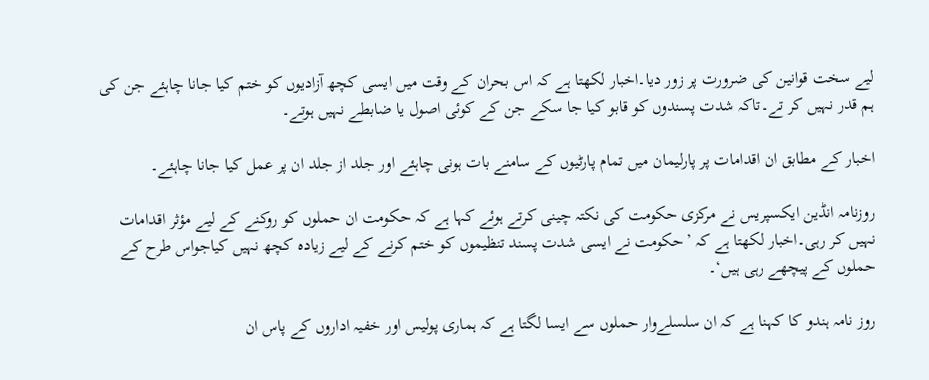لیے سخت قوانین کی ضرورت پر زور دیا۔اخبار لکھتا ہے کہ اس بحران کے وقت میں ایسی کچھ آزادیوں کو ختم کیا جانا چاہئے جن کی ہم قدر نہیں کر تے۔تاکہ شدت پسندوں کو قابو کیا جا سکے جن کے کوئی اصول یا ضابطے نہیں ہوتے۔

اخبار کے مطابق ان اقدامات پر پارلیمان میں تمام پارٹیوں کے سامنے بات ہونی چاہئے اور جلد از جلد ان پر عمل کیا جانا چاہئے۔

روزنامہ انڈین ایکسپریس نے مرکزی حکومت کی نکتہ چینی کرتے ہوئے کہا ہے کہ حکومت ان حملوں کو روکنے کے لیے مؤثر اقدامات نہیں کر رہی۔اخبار لکھتا ہے کہ ’حکومت نے ایسی شدت پسند تنظیموں کو ختم کرنے کے لیے زیادہ کچھ نہیں کیاجواس طرح کے حملوں کے پیچھے رہی ہیں‘۔

روز نامہ ہندو کا کہنا ہے کہ ان سلسلےوار حملوں سے ایسا لگتا ہے کہ ہماری پولیس اور خفیہ اداروں کے پاس ان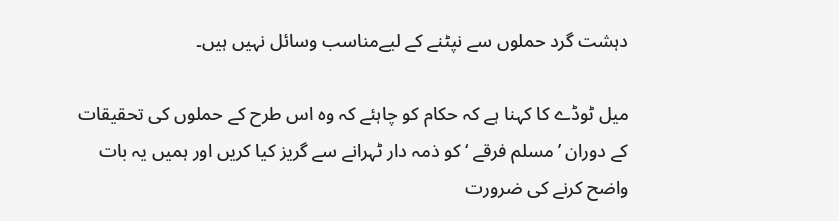دہشت گرد حملوں سے نپٹنے کے لیےمناسب وسائل نہیں ہیں۔

میل ٹوڈے کا کہنا ہے کہ حکام کو چاہئے کہ وہ اس طرح کے حملوں کی تحقیقات کے دوران ’مسلم فرقے ‘ کو ذمہ دار ٹہرانے سے گریز کیا کریں اور ہمیں یہ بات واضح کرنے کی ضرورت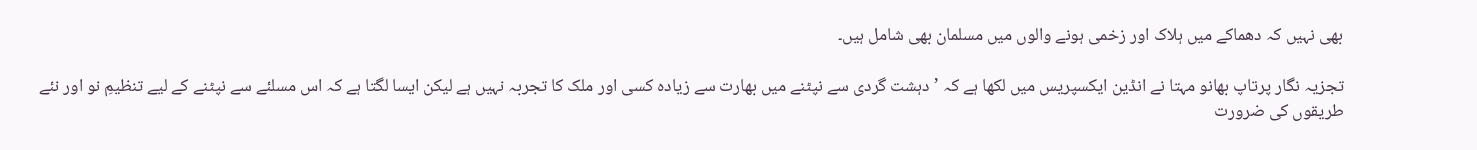بھی نہیں کہ دھماکے میں ہلاک اور زخمی ہونے والوں میں مسلمان بھی شامل ہیں۔

تجزیہ نگار پرتاپ بھانو مہتا نے انڈین ایکسپریس میں لکھا ہے کہ ’دہشت گردی سے نپٹنے میں بھارت سے زیادہ کسی اور ملک کا تجربہ نہیں ہے لیکن ایسا لگتا ہے کہ اس مسلئے سے نپٹنے کے لیے تنظیمِ نو اور نئے طریقوں کی ضرورت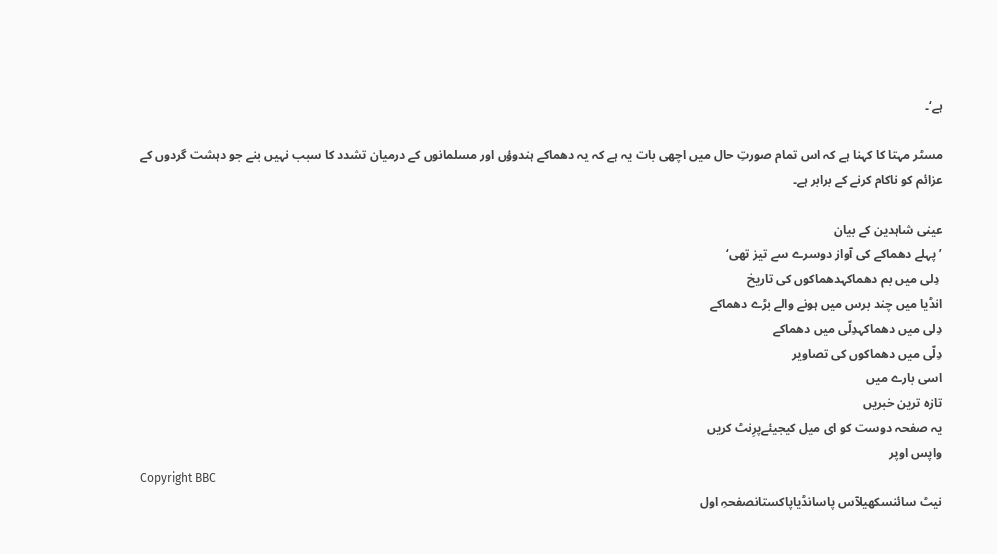ہے‘۔

مسٹر مہتا کا کہنا ہے کہ اس تمام صورتِ حال میں اچھی بات یہ ہے کہ یہ دھماکے ہندوؤں اور مسلمانوں کے درمیان تشدد کا سبب نہیں بنے جو دہشت گردوں کے عزائم کو ناکام کرنے کے برابر ہے۔

عینی شاہدین کے بیان
’پہلے دھماکے کی آواز دوسرے سے تیز تھی‘
 دِلی میں بم دھماکہدھماکوں کی تاریخ
انڈیا میں چند برس میں ہونے والے بڑے دھماکے
دِلی میں دھماکہدِلّی میں دھماکے
دِلّی میں دھماکوں کی تصاویر
اسی بارے میں
تازہ ترین خبریں
یہ صفحہ دوست کو ای میل کیجیئےپرِنٹ کریں
واپس اوپر
Copyright BBC
نیٹ سائنسکھیلآس پاسانڈیاپاکستانصفحہِ اول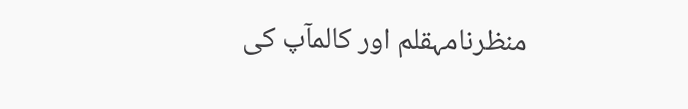منظرنامہقلم اور کالمآپ کی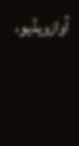آوازویڈیو،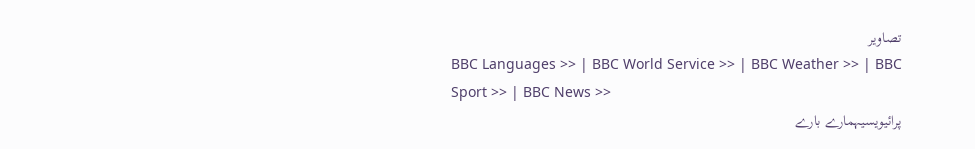تصاویر
BBC Languages >> | BBC World Service >> | BBC Weather >> | BBC Sport >> | BBC News >>
پرائیویسیہمارے بارے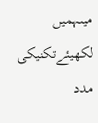میںہمیں لکھیئےتکنیکی مدد